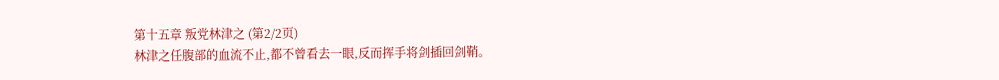第十五章 叛党林津之 (第2/2页)
林津之任腹部的血流不止,都不曾看去一眼,反而挥手将剑插回剑鞘。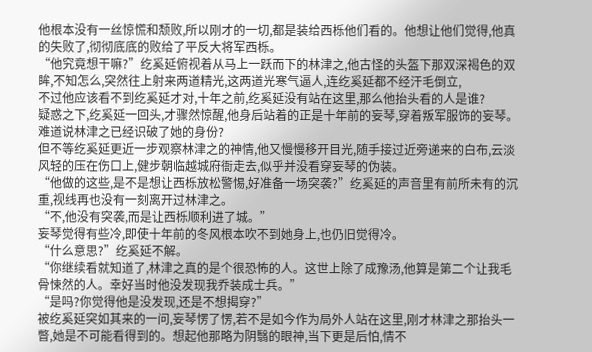他根本没有一丝惊慌和颓败,所以刚才的一切,都是装给西栎他们看的。他想让他们觉得,他真的失败了,彻彻底底的败给了平反大将军西栎。
“他究竟想干嘛?”纥奚延俯视着从马上一跃而下的林津之,他古怪的头盔下那双深褐色的双眸,不知怎么,突然往上射来两道精光,这两道光寒气逼人,连纥奚延都不经汗毛倒立,
不过他应该看不到纥奚延才对,十年之前,纥奚延没有站在这里,那么他抬头看的人是谁?
疑惑之下,纥奚延一回头,才骤然惊醒,他身后站着的正是十年前的妄琴,穿着叛军服饰的妄琴。难道说林津之已经识破了她的身份?
但不等纥奚延更近一步观察林津之的神情,他又慢慢移开目光,随手接过近旁递来的白布,云淡风轻的压在伤口上,健步朝临越城府衙走去,似乎并没看穿妄琴的伪装。
“他做的这些,是不是想让西栎放松警惕,好准备一场突袭?”纥奚延的声音里有前所未有的沉重,视线再也没有一刻离开过林津之。
“不,他没有突袭,而是让西栎顺利进了城。”
妄琴觉得有些冷,即使十年前的冬风根本吹不到她身上,也仍旧觉得冷。
“什么意思?”纥奚延不解。
“你继续看就知道了,林津之真的是个很恐怖的人。这世上除了成豫汤,他算是第二个让我毛骨悚然的人。幸好当时他没发现我乔装成士兵。”
“是吗?你觉得他是没发现,还是不想揭穿?”
被纥奚延突如其来的一问,妄琴愣了愣,若不是如今作为局外人站在这里,刚才林津之那抬头一瞥,她是不可能看得到的。想起他那略为阴翳的眼神,当下更是后怕,情不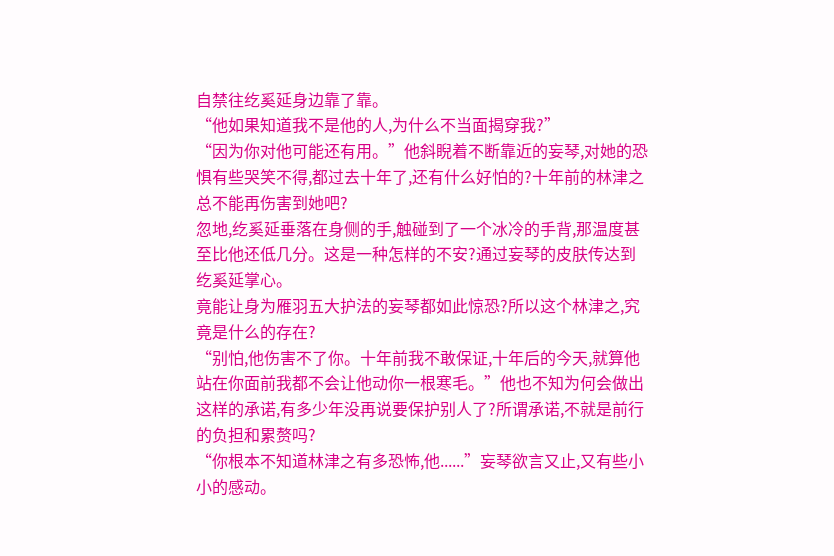自禁往纥奚延身边靠了靠。
“他如果知道我不是他的人,为什么不当面揭穿我?”
“因为你对他可能还有用。”他斜睨着不断靠近的妄琴,对她的恐惧有些哭笑不得,都过去十年了,还有什么好怕的?十年前的林津之总不能再伤害到她吧?
忽地,纥奚延垂落在身侧的手,触碰到了一个冰冷的手背,那温度甚至比他还低几分。这是一种怎样的不安?通过妄琴的皮肤传达到纥奚延掌心。
竟能让身为雁羽五大护法的妄琴都如此惊恐?所以这个林津之,究竟是什么的存在?
“别怕,他伤害不了你。十年前我不敢保证,十年后的今天,就算他站在你面前我都不会让他动你一根寒毛。”他也不知为何会做出这样的承诺,有多少年没再说要保护别人了?所谓承诺,不就是前行的负担和累赘吗?
“你根本不知道林津之有多恐怖,他......”妄琴欲言又止,又有些小小的感动。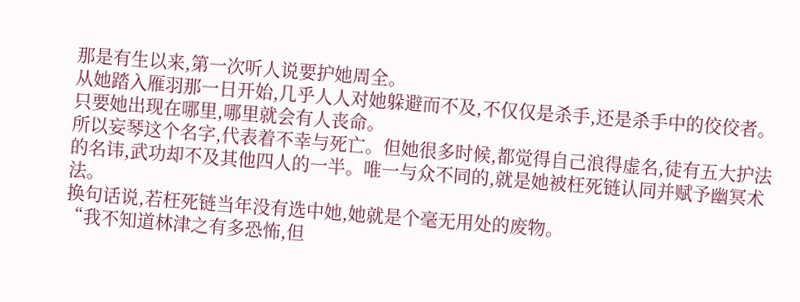那是有生以来,第一次听人说要护她周全。
从她踏入雁羽那一日开始,几乎人人对她躲避而不及,不仅仅是杀手,还是杀手中的佼佼者。只要她出现在哪里,哪里就会有人丧命。
所以妄琴这个名字,代表着不幸与死亡。但她很多时候,都觉得自己浪得虚名,徒有五大护法的名讳,武功却不及其他四人的一半。唯一与众不同的,就是她被枉死链认同并赋予幽冥术法。
换句话说,若枉死链当年没有选中她,她就是个毫无用处的废物。
“我不知道林津之有多恐怖,但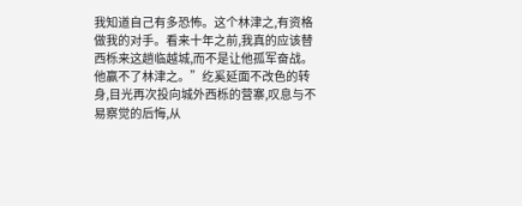我知道自己有多恐怖。这个林津之,有资格做我的对手。看来十年之前,我真的应该替西栎来这趟临越城,而不是让他孤军奋战。他赢不了林津之。”纥奚延面不改色的转身,目光再次投向城外西栎的营寨,叹息与不易察觉的后悔,从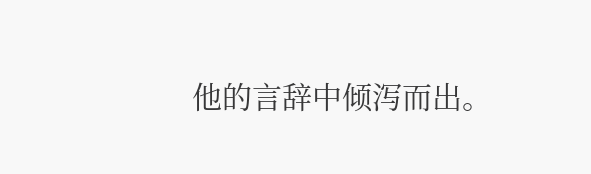他的言辞中倾泻而出。